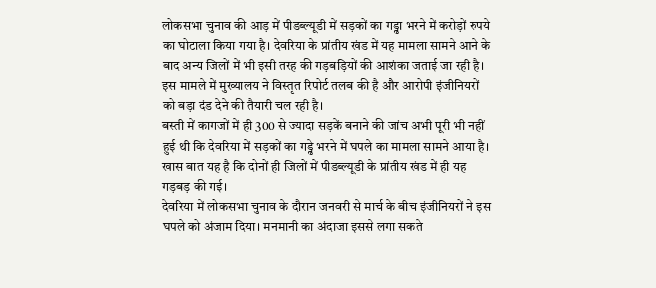लोकसभा चुनाव की आड़ में पीडब्ल्यूडी में सड़कों का गड्ढा भरने में करोड़ों रुपये का घोटाला किया गया है। देवरिया के प्रांतीय खंड में यह मामला सामने आने के बाद अन्य जिलों में भी इसी तरह की गड़बड़ियों की आशंका जताई जा रही है। इस मामले में मुख्यालय ने विस्तृत रिपोर्ट तलब की है और आरोपी इंजीनियरों को बड़ा दंड देने की तैयारी चल रही है।
बस्ती में कागजों में ही 300 से ज्यादा सड़कें बनाने की जांच अभी पूरी भी नहीं हुई थी कि देवरिया में सड़कों का गड्ढे भरने में घपले का मामला सामने आया है। खास बात यह है कि दोनों ही जिलों में पीडब्ल्यूडी के प्रांतीय खंड में ही यह गड़बड़ की गई।
देवरिया में लोकसभा चुनाव के दौरान जनवरी से मार्च के बीच इंजीनियरों ने इस घपले को अंजाम दिया। मनमानी का अंदाजा इससे लगा सकते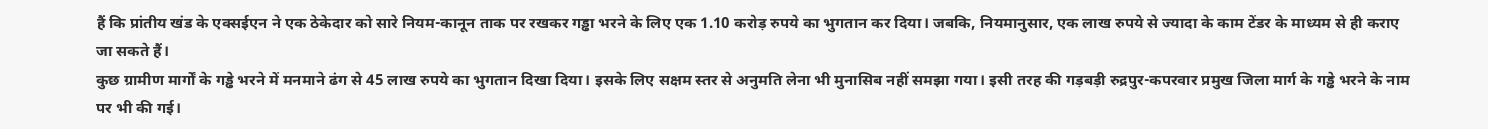हैं कि प्रांतीय खंड के एक्सईएन ने एक ठेकेदार को सारे नियम-कानून ताक पर रखकर गड्ढा भरने के लिए एक 1.10 करोड़ रुपये का भुगतान कर दिया। जबकि, नियमानुसार, एक लाख रुपये से ज्यादा के काम टेंडर के माध्यम से ही कराए जा सकते हैं।
कुछ ग्रामीण मार्गों के गड्ढे भरने में मनमाने ढंग से 45 लाख रुपये का भुगतान दिखा दिया। इसके लिए सक्षम स्तर से अनुमति लेना भी मुनासिब नहीं समझा गया। इसी तरह की गड़बड़ी रुद्रपुर-कपरवार प्रमुख जिला मार्ग के गड्ढे भरने के नाम पर भी की गई।